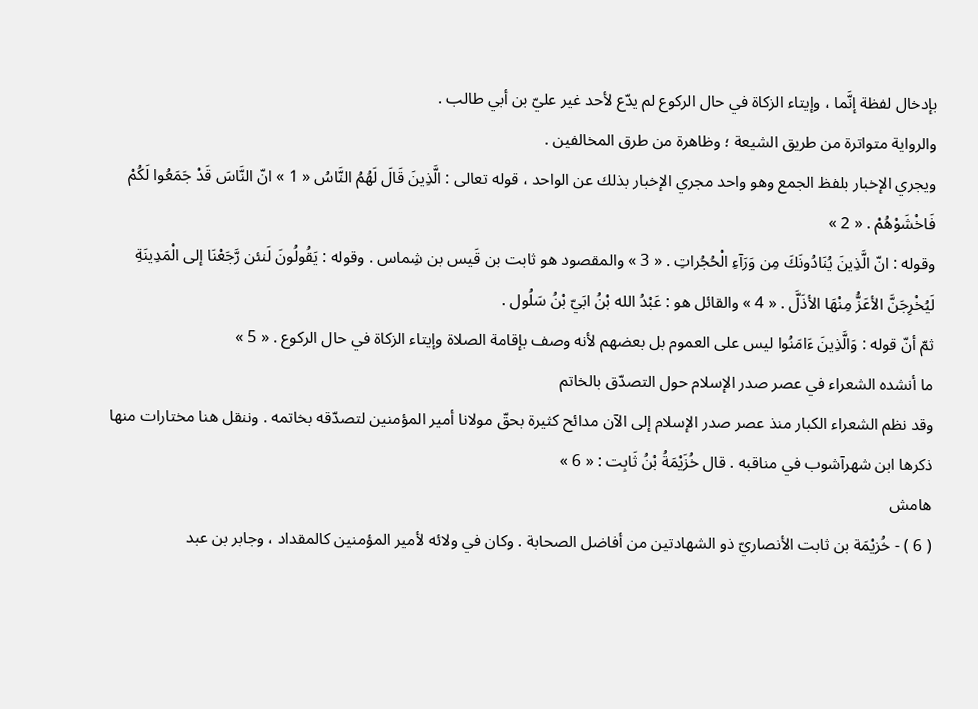بإدخال لفظة إنَّما ، وإيتاء الزكاة في حال الركوع لم يدّع لأحد غير عليّ بن أبي طالب .
والرواية متواترة من طريق الشيعة ؛ وظاهرة من طرق المخالفين .
ويجري الإخبار بلفظ الجمع وهو واحد مجري الإخبار بذلك عن الواحد ، قوله تعالى : الَّذِينَ قَالَ لَهُمُ النَّاسُ « 1 » انّ النَّاسَ قَدْ جَمَعُوا لَكُمْ فَاخْشَوْهُمْ . « 2 »
وقوله : انّ الَّذِينَ يُنَادُونَكَ مِن وَرَآءِ الْحُجُراتِ . « 3 » والمقصود هو ثابت بن قَيس بن شِماس . وقوله : يَقُولُونَ لَنئن رَّجَعْنَا إلى الْمَدِينَةِ لَيُخْرِجَنَّ الأعَزُّ مِنْهَا الأذَلَّ . « 4 » والقائل هو : عَبْدُ الله بْنُ ابَيّ بْنُ سَلُول .
ثمّ أنّ قوله : وَالَّذِينَ ءَامَنُوا ليس على العموم بل بعضهم لأنه وصف بإقامة الصلاة وإيتاء الزكاة في حال الركوع . « 5 »
ما أنشده الشعراء في عصر صدر الإسلام حول التصدّق بالخاتم
وقد نظم الشعراء الكبار منذ عصر صدر الإسلام إلى الآن مدائح كثيرة بحقّ مولانا أمير المؤمنين لتصدّقه بخاتمه . وننقل هنا مختارات منها ذكرها ابن شهرآشوب في مناقبه . قال خُزَيْمَةُ بْنُ ثَابِت : « 6 »
هامش
( 6 ) - خُزيْمَة بن ثابت الأنصاريّ ذو الشهادتين من أفاضل الصحابة . وكان في ولائه لأمير المؤمنين كالمقداد ، وجابر بن عبد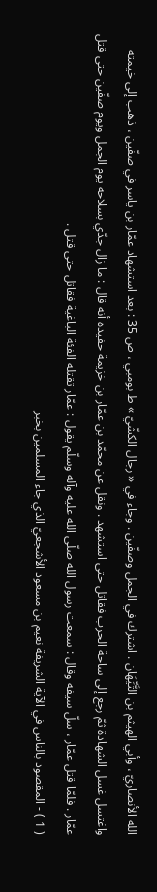الله الأنصاريّ ، وأبي الهيثم بن التَّيِّهَان . اشترك في الجمل وصفّين . وجاء في « رجال الكشّيّ » ط بومبي ، ص 35 : بعد استشهاد عمّار بن ياسر في صفّين ، ذهب إلى خيمته واغتسل غسل الشهادة ثمّ رجع إلى ساحة الحرب فقاتل حتى استشهد . ونقل عن محمّد بن عمّار بن خزيمة حفيده أنه قال : ما زال جدّي بسلاحه يوم الجمل ويوم صفّين حتى قتل عمّار . فلمّا قتل عمّار ، سلّ سيفه وقال : سمعت رسول الله صلّى الله عليه وآله وسلّم يقول : عمّار تقتله الفئة الباغية فقاتل حتى قتل .
( 1 ) - المقصود بالناس في الآية الشريفة نعيم بن مسعود الأشجعيّ الذي جاء المسلمين بخبر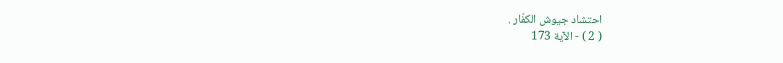احتشاد جيوش الكفّار .
( 2 ) - الآية 173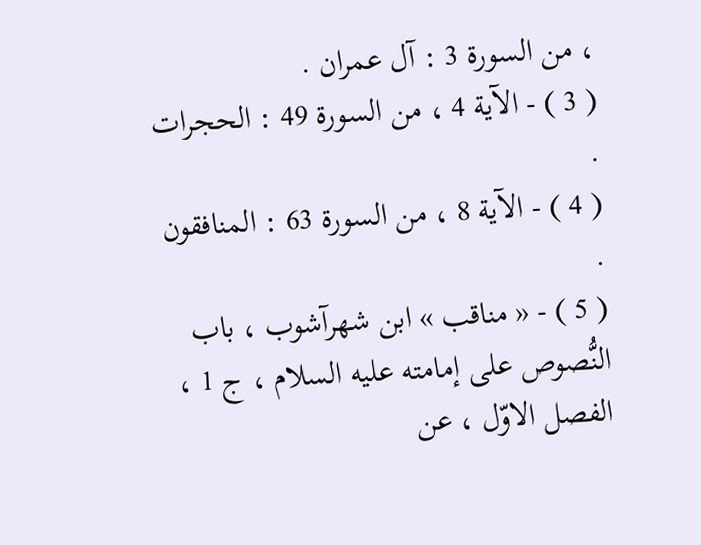، من السورة 3 : آل عمران .
( 3 ) - الآية 4 ، من السورة 49 : الحجرات .
( 4 ) - الآية 8 ، من السورة 63 : المنافقون .
( 5 ) - « مناقب » ابن شهرآشوب ، باب النُّصوص على إمامته عليه السلام ، ج 1 ، الفصل الاوّل ، عن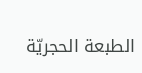الطبعة الحجريّة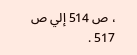، ص 514 إلي ص 517 .